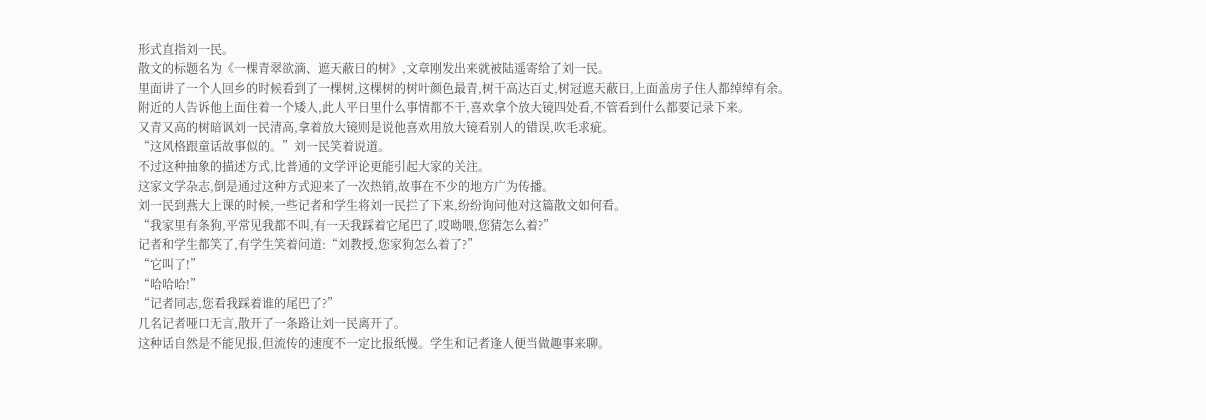形式直指刘一民。
散文的标题名为《一棵青翠欲滴、遮天蔽日的树》,文章刚发出来就被陆遥寄给了刘一民。
里面讲了一个人回乡的时候看到了一棵树,这棵树的树叶颜色最青,树干高达百丈,树冠遮天蔽日,上面盖房子住人都绰绰有余。
附近的人告诉他上面住着一个矮人,此人平日里什么事情都不干,喜欢拿个放大镜四处看,不管看到什么都要记录下来。
又青又高的树暗讽刘一民清高,拿着放大镜则是说他喜欢用放大镜看别人的错误,吹毛求疵。
“这风格跟童话故事似的。”刘一民笑着说道。
不过这种抽象的描述方式,比普通的文学评论更能引起大家的关注。
这家文学杂志,倒是通过这种方式迎来了一次热销,故事在不少的地方广为传播。
刘一民到燕大上课的时候,一些记者和学生将刘一民拦了下来,纷纷询问他对这篇散文如何看。
“我家里有条狗,平常见我都不叫,有一天我踩着它尾巴了,哎呦喂,您猜怎么着?”
记者和学生都笑了,有学生笑着问道:“刘教授,您家狗怎么着了?”
“它叫了!”
“哈哈哈!”
“记者同志,您看我踩着谁的尾巴了?”
几名记者哑口无言,散开了一条路让刘一民离开了。
这种话自然是不能见报,但流传的速度不一定比报纸慢。学生和记者逢人便当做趣事来聊。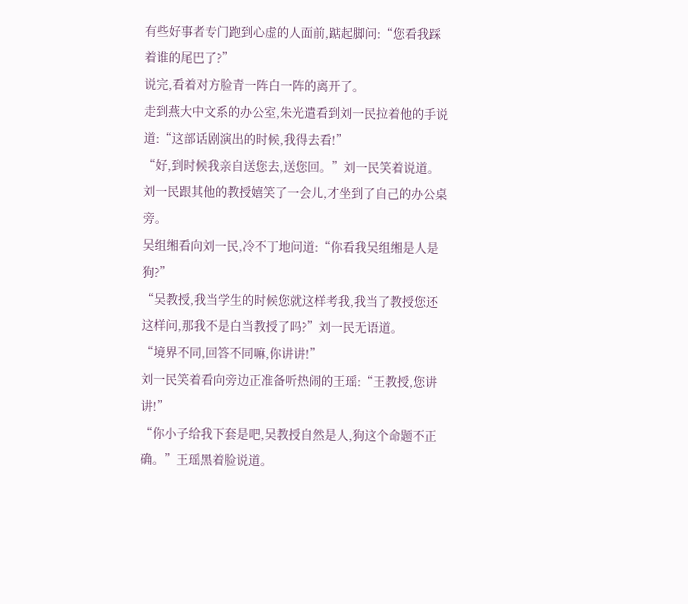有些好事者专门跑到心虚的人面前,踮起脚问:“您看我踩着谁的尾巴了?”
说完,看着对方脸青一阵白一阵的离开了。
走到燕大中文系的办公室,朱光遣看到刘一民拉着他的手说道:“这部话剧演出的时候,我得去看!”
“好,到时候我亲自送您去,送您回。”刘一民笑着说道。
刘一民跟其他的教授嬉笑了一会儿,才坐到了自己的办公桌旁。
吴组缃看向刘一民,冷不丁地问道:“你看我吴组缃是人是狗?”
“吴教授,我当学生的时候您就这样考我,我当了教授您还这样问,那我不是白当教授了吗?”刘一民无语道。
“境界不同,回答不同嘛,你讲讲!”
刘一民笑着看向旁边正准备听热闹的王瑶:“王教授,您讲讲!”
“你小子给我下套是吧,吴教授自然是人,狗这个命题不正确。”王瑶黑着脸说道。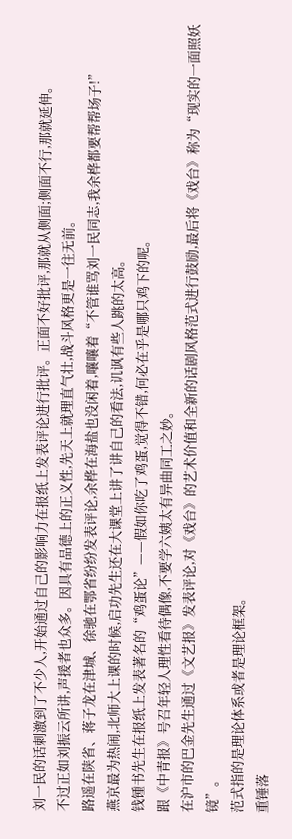刘一民的话刺激到了不少人,开始通过自己的影响力在报纸上发表评论进行批评。正面不好批评,那就从侧面;侧面不行,那就延伸。
不过正如刘振云所讲,声援者也众多。因具有品德上的正义性,先天上就理直气壮,战斗风格更是一往无前。
路遥在陕省、蒋子龙在津城、徐驰在鄂省纷纷发表评论,余桦在海盐也没闲着,嚷嚷着“不管谁骂刘一民同志,我余桦都要帮帮场子!”
燕京最为热闹,北师大上课的时候,启功先生还在大课堂上讲了讲自己的看法,讥讽有些人跳的太高。
钱锺书先生在报纸上发表著名的“鸡蛋论”——假如你吃了鸡蛋,觉得不错,何必在乎是哪只鸡下的呢。
跟《中青报》号召年轻人理性看待偶像,不要学六姨太有异曲同工之妙。
在沪市的巴金先生通过《文艺报》发表评论,对《戏台》的艺术价值和全新的话剧风格范式进行鼓励,最后将《戏台》称为“现实的一面照妖镜”。
范式指的是理论体系或者是理论框架。
重锤落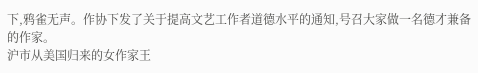下,鸦雀无声。作协下发了关于提高文艺工作者道德水平的通知,号召大家做一名德才兼备的作家。
沪市从美国归来的女作家王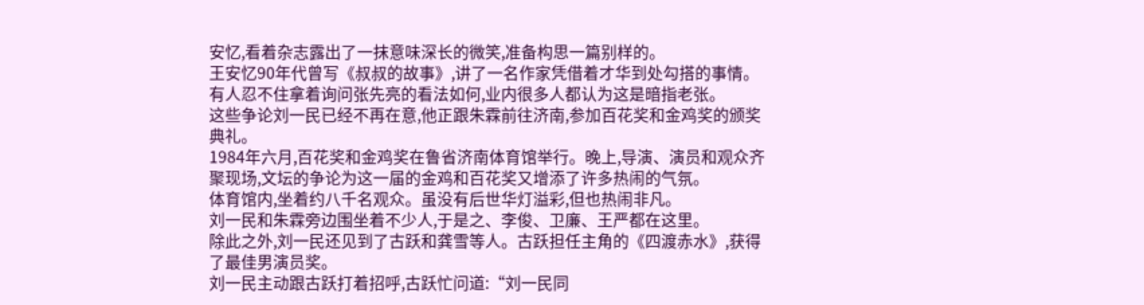安忆,看着杂志露出了一抹意味深长的微笑,准备构思一篇别样的。
王安忆90年代曾写《叔叔的故事》,讲了一名作家凭借着才华到处勾搭的事情。
有人忍不住拿着询问张先亮的看法如何,业内很多人都认为这是暗指老张。
这些争论刘一民已经不再在意,他正跟朱霖前往济南,参加百花奖和金鸡奖的颁奖典礼。
1984年六月,百花奖和金鸡奖在鲁省济南体育馆举行。晚上,导演、演员和观众齐聚现场,文坛的争论为这一届的金鸡和百花奖又增添了许多热闹的气氛。
体育馆内,坐着约八千名观众。虽没有后世华灯溢彩,但也热闹非凡。
刘一民和朱霖旁边围坐着不少人,于是之、李俊、卫廉、王严都在这里。
除此之外,刘一民还见到了古跃和龚雪等人。古跃担任主角的《四渡赤水》,获得了最佳男演员奖。
刘一民主动跟古跃打着招呼,古跃忙问道:“刘一民同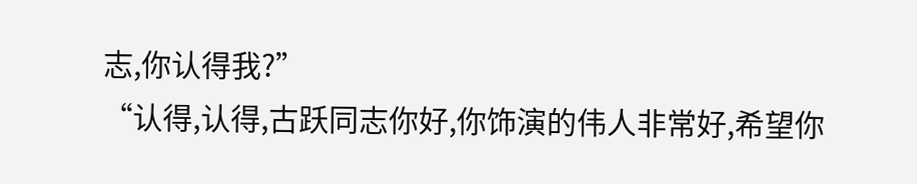志,你认得我?”
“认得,认得,古跃同志你好,你饰演的伟人非常好,希望你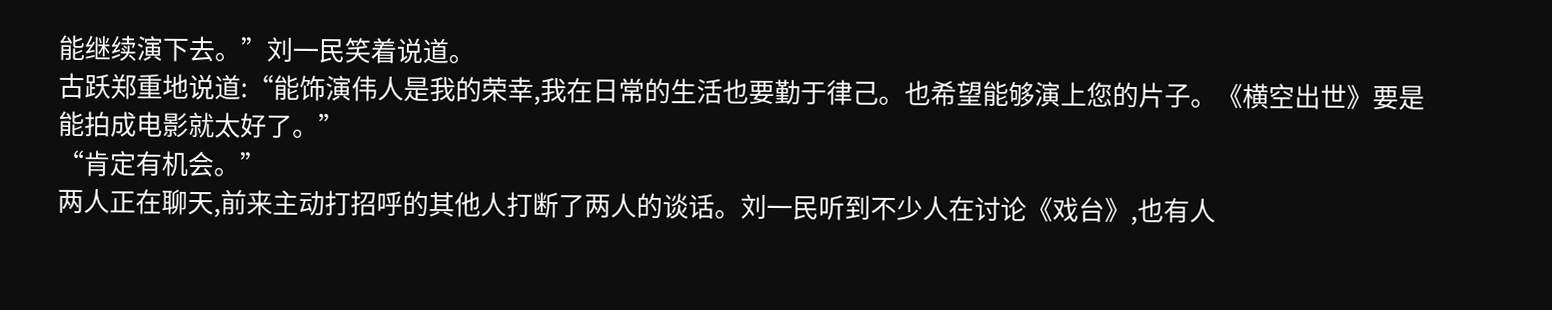能继续演下去。”刘一民笑着说道。
古跃郑重地说道:“能饰演伟人是我的荣幸,我在日常的生活也要勤于律己。也希望能够演上您的片子。《横空出世》要是能拍成电影就太好了。”
“肯定有机会。”
两人正在聊天,前来主动打招呼的其他人打断了两人的谈话。刘一民听到不少人在讨论《戏台》,也有人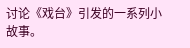讨论《戏台》引发的一系列小故事。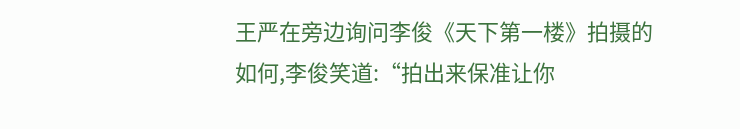王严在旁边询问李俊《天下第一楼》拍摄的如何,李俊笑道:“拍出来保准让你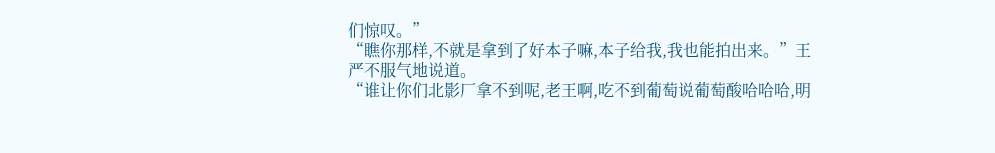们惊叹。”
“瞧你那样,不就是拿到了好本子嘛,本子给我,我也能拍出来。”王严不服气地说道。
“谁让你们北影厂拿不到呢,老王啊,吃不到葡萄说葡萄酸哈哈哈,明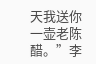天我送你一壶老陈醋。”李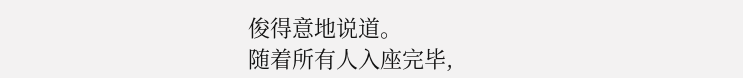俊得意地说道。
随着所有人入座完毕,